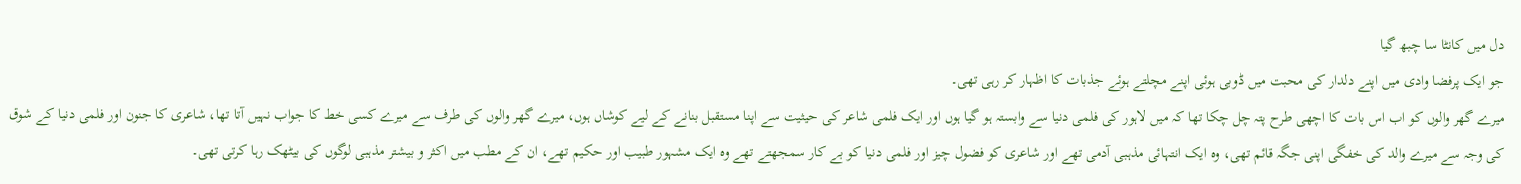دل میں کانٹا سا چبھ گیا
جو ایک پرفضا وادی میں اپنے دلدار کی محبت میں ڈوبی ہوئی اپنے مچلتے ہوئے جذبات کا اظہار کر رہی تھی۔
میرے گھر والوں کو اب اس بات کا اچھی طرح پتہ چل چکا تھا کہ میں لاہور کی فلمی دنیا سے وابستہ ہو گیا ہوں اور ایک فلمی شاعر کی حیثیت سے اپنا مستقبل بنانے کے لیے کوشاں ہوں، میرے گھر والوں کی طرف سے میرے کسی خط کا جواب نہیں آتا تھا، شاعری کا جنون اور فلمی دنیا کے شوق کی وجہ سے میرے والد کی خفگی اپنی جگہ قائم تھی، وہ ایک انتہائی مذہبی آدمی تھے اور شاعری کو فضول چیز اور فلمی دنیا کو بے کار سمجھتے تھے وہ ایک مشہور طبیب اور حکیم تھے، ان کے مطب میں اکثر و بیشتر مذہبی لوگوں کی بیٹھک رہا کرتی تھی۔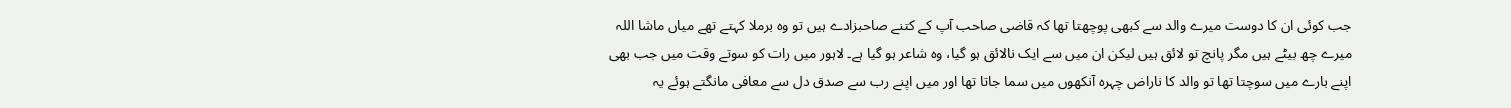جب کوئی ان کا دوست میرے والد سے کبھی پوچھتا تھا کہ قاضی صاحب آپ کے کتنے صاحبزادے ہیں تو وہ برملا کہتے تھے میاں ماشا اللہ میرے چھ بیٹے ہیں مگر پانچ تو لائق ہیں لیکن ان میں سے ایک نالائق ہو گیا، وہ شاعر ہو گیا ہے۔ لاہور میں رات کو سوتے وقت میں جب بھی اپنے بارے میں سوچتا تھا تو والد کا ناراض چہرہ آنکھوں میں سما جاتا تھا اور میں اپنے رب سے صدق دل سے معافی مانگتے ہوئے یہ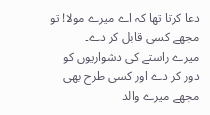دعا کرتا تھا کہ اے میرے مولا! تو مجھے کسی قابل کر دے۔
میرے راستے کی دشواریوں کو دور کر دے اور کسی طرح بھی مجھے میرے والد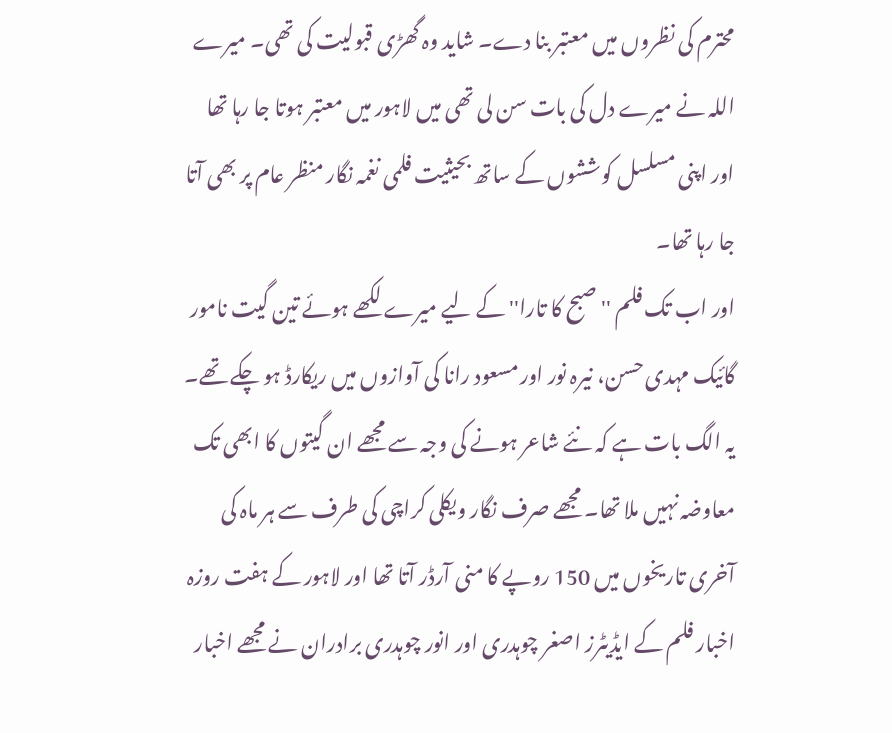محترم کی نظروں میں معتبر بنا دے۔ شاید وہ گھڑی قبولیت کی تھی۔ میرے اللہ نے میرے دل کی بات سن لی تھی میں لاہور میں معتبر ہوتا جا رہا تھا اور اپنی مسلسل کوششوں کے ساتھ بحیثیت فلمی نغمہ نگار منظر عام پر بھی آتا جا رہا تھا۔
اور اب تک فلم ''صبح کا تارا'' کے لیے میرے لکھے ہوئے تین گیت نامور گائیک مہدی حسن، نیرہ نور اور مسعود رانا کی آوازوں میں ریکارڈ ہو چکے تھے۔ یہ الگ بات ہے کہ نئے شاعر ہونے کی وجہ سے مجھے ان گیتوں کا ابھی تک معاوضہ نہیں ملا تھا۔ مجھے صرف نگار ویکلی کراچی کی طرف سے ہر ماہ کی آخری تاریخوں میں 150 روپے کا منی آرڈر آتا تھا اور لاہور کے ہفت روزہ اخبار فلم کے ایڈیٹرز اصغر چوہدری اور انور چوہدری برادران نے مجھے اخبار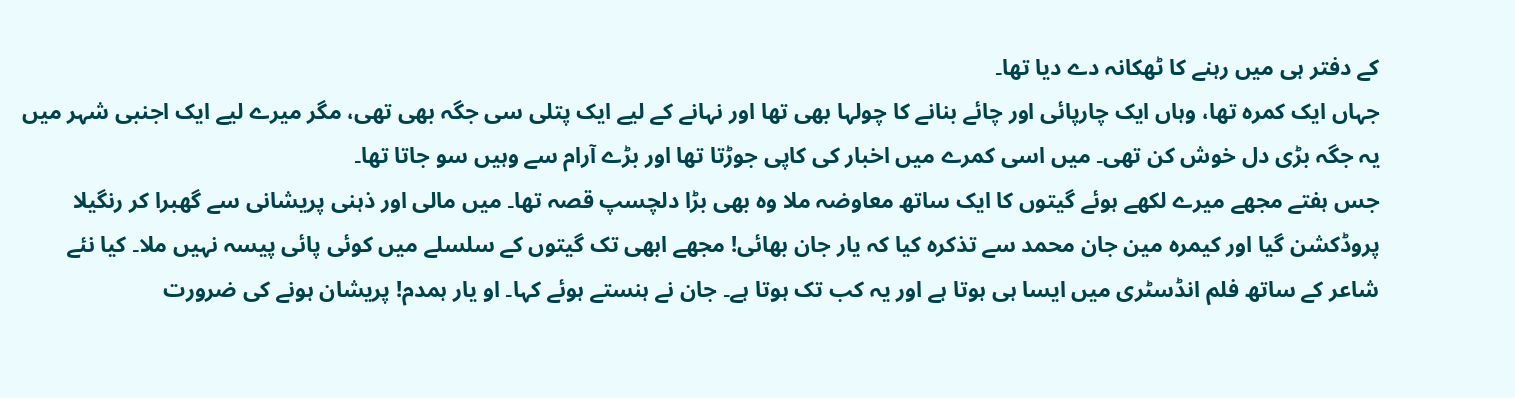کے دفتر ہی میں رہنے کا ٹھکانہ دے دیا تھا۔
جہاں ایک کمرہ تھا، وہاں ایک چارپائی اور چائے بنانے کا چولہا بھی تھا اور نہانے کے لیے ایک پتلی سی جگہ بھی تھی، مگر میرے لیے ایک اجنبی شہر میں یہ جگہ بڑی دل خوش کن تھی۔ میں اسی کمرے میں اخبار کی کاپی جوڑتا تھا اور بڑے آرام سے وہیں سو جاتا تھا۔
جس ہفتے مجھے میرے لکھے ہوئے گیتوں کا ایک ساتھ معاوضہ ملا وہ بھی بڑا دلچسپ قصہ تھا۔ میں مالی اور ذہنی پریشانی سے گھبرا کر رنگیلا پروڈکشن گیا اور کیمرہ مین جان محمد سے تذکرہ کیا کہ یار جان بھائی! مجھے ابھی تک گیتوں کے سلسلے میں کوئی پائی پیسہ نہیں ملا۔ کیا نئے شاعر کے ساتھ فلم انڈسٹری میں ایسا ہی ہوتا ہے اور یہ کب تک ہوتا ہے۔ جان نے ہنستے ہوئے کہا۔ او یار ہمدم! پریشان ہونے کی ضرورت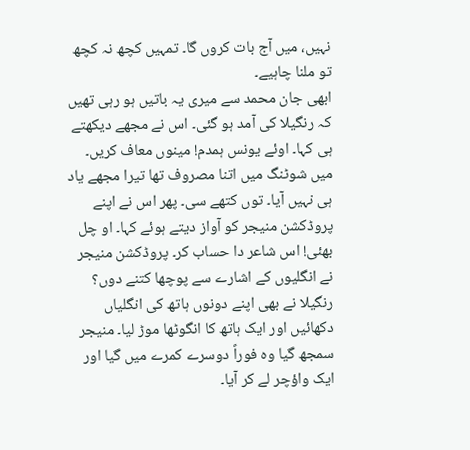نہیں، میں آج بات کروں گا۔ تمہیں کچھ نہ کچھ تو ملنا چاہیے۔
ابھی جان محمد سے میری یہ باتیں ہو رہی تھیں کہ رنگیلا کی آمد ہو گئی۔ اس نے مجھے دیکھتے ہی کہا۔ اوئے یونس ہمدم! مینوں معاف کریں۔ میں شوٹنگ میں اتنا مصروف تھا تیرا مجھے یاد ہی نہیں آیا۔ توں کتھے سی۔ پھر اس نے اپنے پروڈکشن منیجر کو آواز دیتے ہوئے کہا۔ او چل بھئی! اس شاعر دا حساب کر۔ پروڈکشن منیجر نے انگلیوں کے اشارے سے پوچھا کتنے دوں؟ رنگیلا نے بھی اپنے دونوں ہاتھ کی انگلیاں دکھائیں اور ایک ہاتھ کا انگوٹھا موڑ لیا۔ منیجر سمجھ گیا وہ فوراً دوسرے کمرے میں گیا اور ایک واؤچر لے کر آیا۔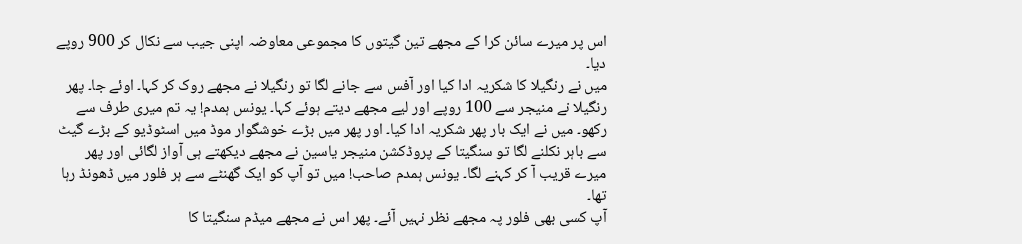اس پر میرے سائن کرا کے مجھے تین گیتوں کا مجموعی معاوضہ اپنی جیب سے نکال کر 900 روپے دیا۔
میں نے رنگیلا کا شکریہ ادا کیا اور آفس سے جانے لگا تو رنگیلا نے مجھے روک کر کہا۔ اوئے جا۔ پھر رنگیلا نے منیجر سے 100 روپے اور لیے مجھے دیتے ہوئے کہا۔ یونس ہمدم! یہ تم میری طرف سے رکھو۔ میں نے ایک بار پھر شکریہ ادا کیا۔ اور پھر میں بڑے خوشگوار موڈ میں اسٹوڈیو کے بڑے گیٹ سے باہر نکلنے لگا تو سنگیتا کے پروڈکشن منیجر یاسین نے مجھے دیکھتے ہی آواز لگائی اور پھر میرے قریب آ کر کہنے لگا۔ یونس ہمدم صاحب! میں تو آپ کو ایک گھنٹے سے ہر فلور میں ڈھونڈ رہا تھا۔
آپ کسی بھی فلور پہ مجھے نظر نہیں آئے۔ پھر اس نے مجھے میڈم سنگیتا کا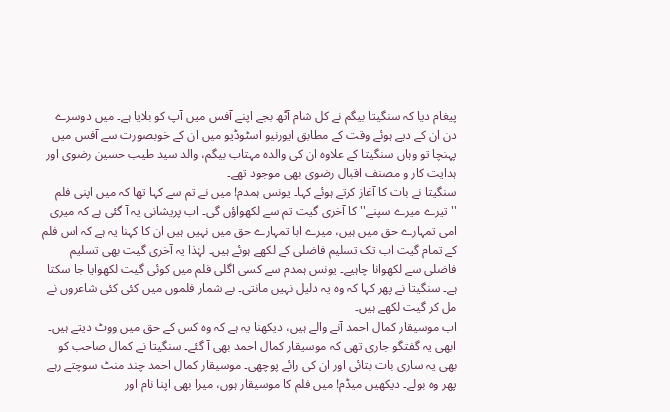پیغام دیا کہ سنگیتا بیگم نے کل شام آٹھ بجے اپنے آفس میں آپ کو بلایا ہے۔ میں دوسرے دن ان کے دیے ہوئے وقت کے مطابق ایورنیو اسٹوڈیو میں ان کے خوبصورت سے آفس میں پہنچا تو وہاں سنگیتا کے علاوہ ان کی والدہ مہتاب بیگم، والد سید طیب حسین رضوی اور ہدایت کار و مصنف اقبال رضوی بھی موجود تھے۔
سنگیتا نے بات کا آغاز کرتے ہوئے کہا۔ یونس ہمدم! میں نے تم سے کہا تھا کہ میں اپنی فلم ''تیرے میرے سپنے'' کا آخری گیت تم سے لکھواؤں گی۔ اب پریشانی یہ آ گئی ہے کہ میری امی تمہارے حق میں ہیں، میرے ابا تمہارے حق میں نہیں ہیں ان کا کہنا یہ ہے کہ اس فلم کے تمام گیت اب تک تسلیم فاضلی کے لکھے ہوئے ہیں۔ لہٰذا یہ آخری گیت بھی تسلیم فاضلی سے لکھوانا چاہیے۔ یونس ہمدم سے کسی اگلی فلم میں کوئی گیت لکھوایا جا سکتا ہے۔ سنگیتا نے پھر کہا کہ وہ یہ دلیل نہیں مانتی۔ بے شمار فلموں میں کئی کئی شاعروں نے مل کر گیت لکھے ہیں۔
اب موسیقار کمال احمد آنے والے ہیں، دیکھنا یہ ہے کہ وہ کس کے حق میں ووٹ دیتے ہیں۔ ابھی یہ گفتگو جاری تھی کہ موسیقار کمال احمد بھی آ گئے۔ سنگیتا نے کمال صاحب کو بھی یہ ساری بات بتائی اور ان کی رائے پوچھی۔ موسیقار کمال احمد چند منٹ سوچتے رہے پھر وہ بولے۔ دیکھیں میڈم! میں فلم کا موسیقار ہوں، میرا بھی اپنا نام اور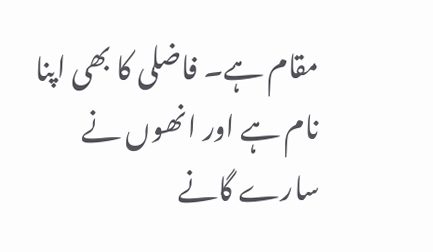مقام ہے۔ فاضلی کا بھی اپنا نام ہے اور انھوں نے سارے گانے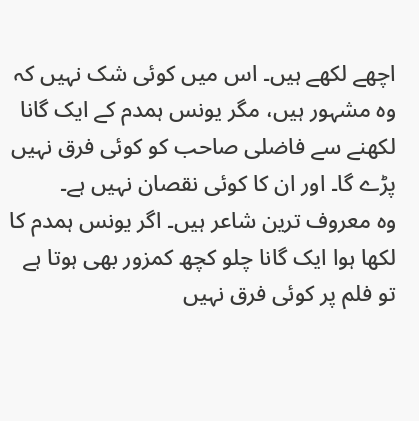اچھے لکھے ہیں۔ اس میں کوئی شک نہیں کہ وہ مشہور ہیں، مگر یونس ہمدم کے ایک گانا لکھنے سے فاضلی صاحب کو کوئی فرق نہیں پڑے گا۔ اور ان کا کوئی نقصان نہیں ہے۔
وہ معروف ترین شاعر ہیں۔ اگر یونس ہمدم کا لکھا ہوا ایک گانا چلو کچھ کمزور بھی ہوتا ہے تو فلم پر کوئی فرق نہیں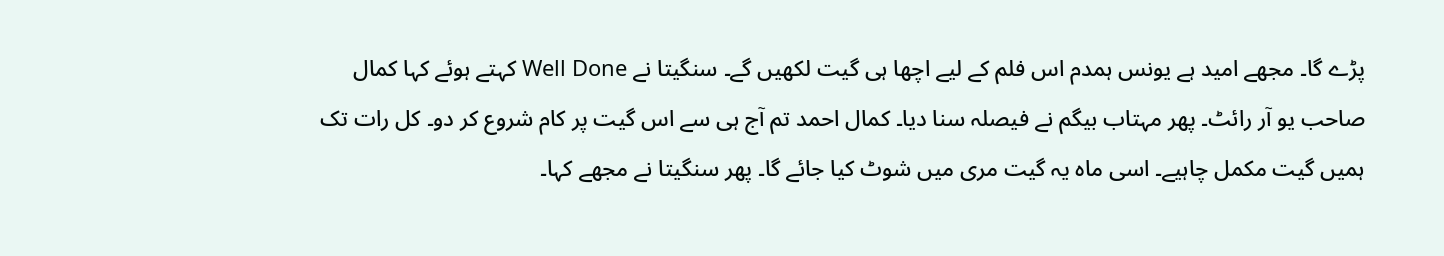پڑے گا۔ مجھے امید ہے یونس ہمدم اس فلم کے لیے اچھا ہی گیت لکھیں گے۔ سنگیتا نے Well Done کہتے ہوئے کہا کمال صاحب یو آر رائٹ۔ پھر مہتاب بیگم نے فیصلہ سنا دیا۔ کمال احمد تم آج ہی سے اس گیت پر کام شروع کر دو۔ کل رات تک ہمیں گیت مکمل چاہیے۔ اسی ماہ یہ گیت مری میں شوٹ کیا جائے گا۔ پھر سنگیتا نے مجھے کہا۔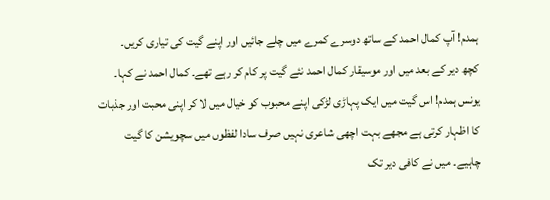ہمدم! آپ کمال احمد کے ساتھ دوسرے کمرے میں چلے جائیں اور اپنے گیت کی تیاری کریں۔
کچھ دیر کے بعد میں اور موسیقار کمال احمد نئے گیت پر کام کر رہے تھے۔ کمال احمد نے کہا۔ یونس ہمدم! اس گیت میں ایک پہاڑی لڑکی اپنے محبوب کو خیال میں لا کر اپنی محبت اور جذبات کا اظہار کرتی ہے مجھے بہت اچھی شاعری نہیں صرف سادا لفظوں میں سچویشن کا گیت چاہیے۔ میں نے کافی دیر تک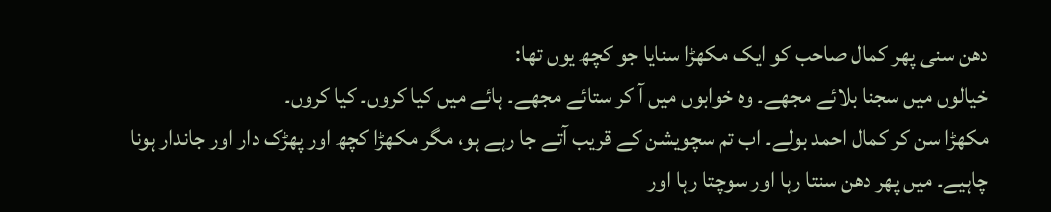دھن سنی پھر کمال صاحب کو ایک مکھڑا سنایا جو کچھ یوں تھا:
خیالوں میں سجنا بلائے مجھے۔ وہ خوابوں میں آ کر ستائے مجھے۔ ہائے میں کیا کروں۔ کیا کروں۔
مکھڑا سن کر کمال احمد بولے۔ اب تم سچویشن کے قریب آتے جا رہے ہو، مگر مکھڑا کچھ اور پھڑک دار اور جاندار ہونا چاہیے۔ میں پھر دھن سنتا رہا اور سوچتا رہا اور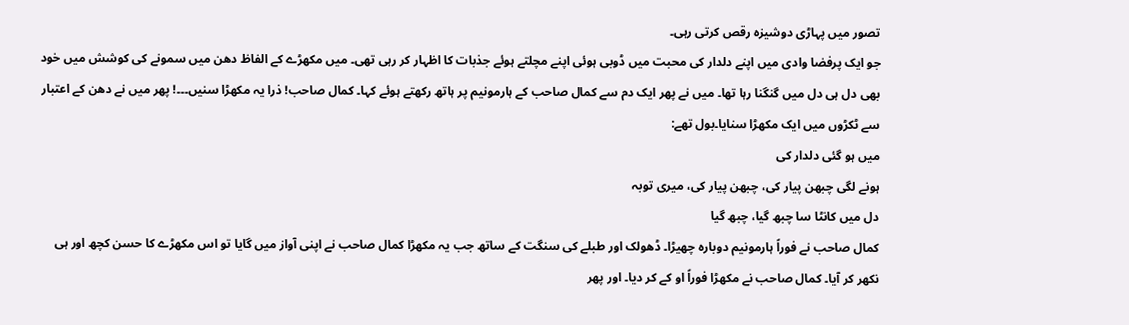تصور میں پہاڑی دوشیزہ رقص کرتی رہی۔
جو ایک پرفضا وادی میں اپنے دلدار کی محبت میں ڈوبی ہوئی اپنے مچلتے ہوئے جذبات کا اظہار کر رہی تھی۔ میں مکھڑے کے الفاظ دھن میں سمونے کی کوشش میں خود بھی دل ہی دل میں گنگنا رہا تھا۔ میں نے پھر ایک دم سے کمال صاحب کے ہارمونیم پر ہاتھ رکھتے ہوئے کہا۔ کمال صاحب! ذرا یہ مکھڑا سنیں۔۔۔! پھر میں نے دھن کے اعتبار سے ٹکڑوں میں ایک مکھڑا سنایا۔بول تھے:
میں ہو گئی دلدار کی
ہونے لگی چبھن پیار کی، چبھن پیار کی، میری توبہ
دل میں کانٹا سا چبھ گیا، چبھ گیا
کمال صاحب نے فوراً ہارمونیم دوبارہ چھیڑا۔ ڈھولک اور طبلے کی سنگت کے ساتھ جب یہ مکھڑا کمال صاحب نے اپنی آواز میں گایا تو اس مکھڑے کا حسن کچھ اور ہی نکھر کر آیا۔ کمال صاحب نے مکھڑا فوراً او کے کر دیا۔ اور پھر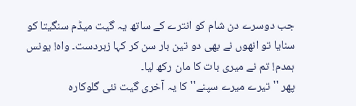جب دوسرے دن شام کو انترے کے ساتھ یہ گیت میڈم سنگیتا کو سنایا تو انھوں نے بھی دو تین بار سن کر کہا زبردست۔ واہ! یونس ہمدم! تم نے میری بات کا مان رکھ لیا۔
پھر ''تیرے میرے سپنے'' کا یہ آخری گیت نئی گلوکارہ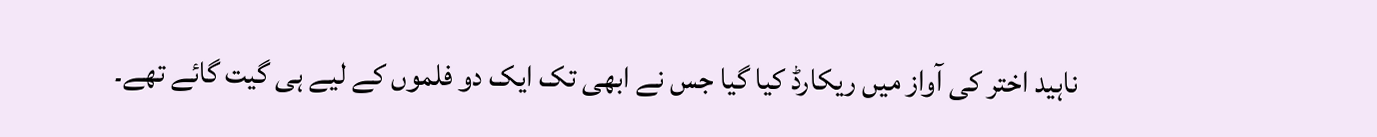ناہید اختر کی آواز میں ریکارڈ کیا گیا جس نے ابھی تک ایک دو فلموں کے لیے ہی گیت گائے تھے۔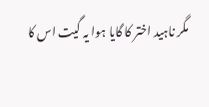مگر ناہید اختر کا گایا ہوا یہ گیت اس کا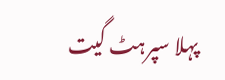پہلا سپرہٹ گیت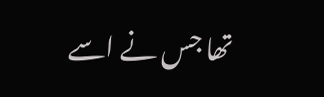تھا جس نے اسے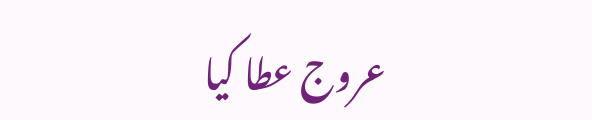عروج عطا کیا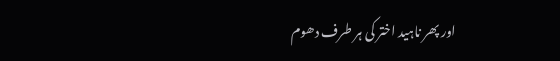اور پھر ناہید اختر کی ہر طرف دھوم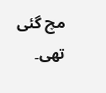مچ گئی تھی۔